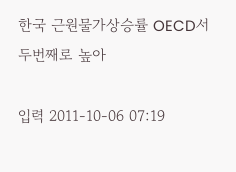한국 근원물가상승률 OECD서 두번째로 높아

입력 2011-10-06 07:19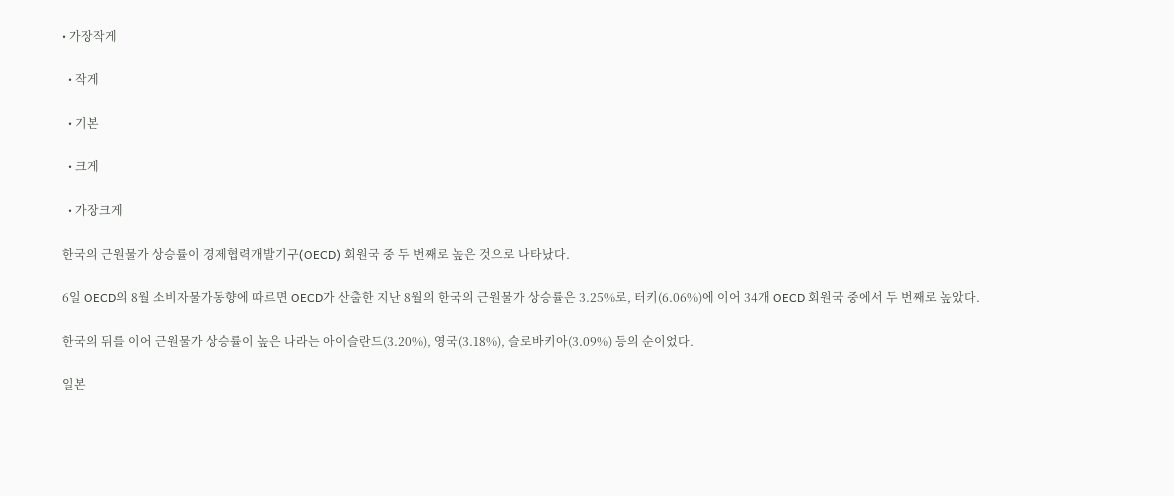• 가장작게

  • 작게

  • 기본

  • 크게

  • 가장크게

한국의 근원물가 상승률이 경제협력개발기구(OECD) 회원국 중 두 번째로 높은 것으로 나타났다.

6일 OECD의 8월 소비자물가동향에 따르면 OECD가 산출한 지난 8월의 한국의 근원물가 상승률은 3.25%로, 터키(6.06%)에 이어 34개 OECD 회원국 중에서 두 번째로 높았다.

한국의 뒤를 이어 근원물가 상승률이 높은 나라는 아이슬란드(3.20%), 영국(3.18%), 슬로바키아(3.09%) 등의 순이었다.

일본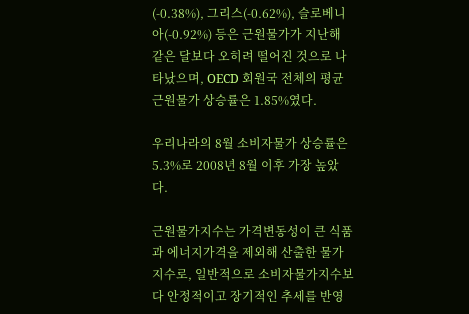(-0.38%), 그리스(-0.62%), 슬로베니아(-0.92%) 등은 근원물가가 지난해 같은 달보다 오히려 떨어진 것으로 나타났으며, OECD 회원국 전체의 평균 근원물가 상승률은 1.85%였다.

우리나라의 8월 소비자물가 상승률은 5.3%로 2008년 8월 이후 가장 높았다.

근원물가지수는 가격변동성이 큰 식품과 에너지가격을 제외해 산출한 물가지수로, 일반적으로 소비자물가지수보다 안정적이고 장기적인 추세를 반영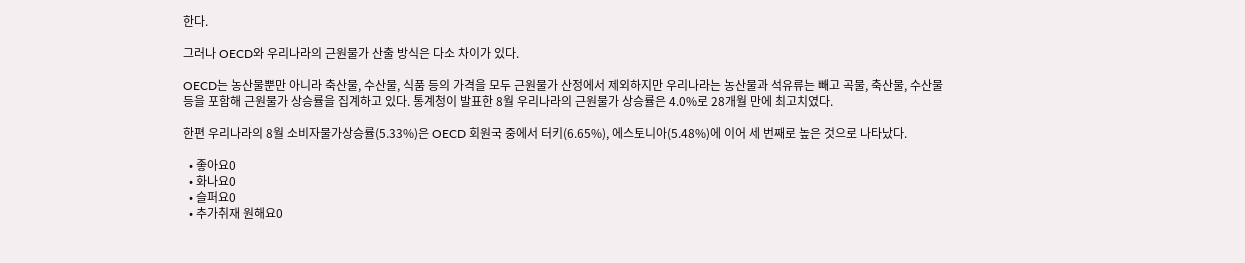한다.

그러나 OECD와 우리나라의 근원물가 산출 방식은 다소 차이가 있다.

OECD는 농산물뿐만 아니라 축산물, 수산물, 식품 등의 가격을 모두 근원물가 산정에서 제외하지만 우리나라는 농산물과 석유류는 빼고 곡물, 축산물, 수산물 등을 포함해 근원물가 상승률을 집계하고 있다. 통계청이 발표한 8월 우리나라의 근원물가 상승률은 4.0%로 28개월 만에 최고치였다.

한편 우리나라의 8월 소비자물가상승률(5.33%)은 OECD 회원국 중에서 터키(6.65%), 에스토니아(5.48%)에 이어 세 번째로 높은 것으로 나타났다.

  • 좋아요0
  • 화나요0
  • 슬퍼요0
  • 추가취재 원해요0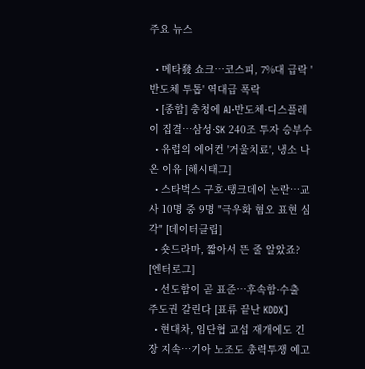주요 뉴스

  • 메타發 쇼크…코스피, 7%대 급락 '반도체 투톱' 역대급 폭락
  • [종합] 충청에 AI·반도체·디스플레이 집결…삼성·SK 240조 투자 승부수
  • 유럽의 에어컨 '거울치료', 냉소 나온 이유 [해시태그]
  • 스타벅스 구호·탱크데이 논란…교사 10명 중 9명 "극우화 혐오 표현 심각" [데이터클립]
  • 숏드라마, 짧아서 뜬 줄 알았죠? [엔터로그]
  • 선도함이 곧 표준…후속함·수출 주도권 갈린다 [표류 끝난 KDDX]
  • 현대차, 임단협 교섭 재개에도 긴장 지속…기아 노조도 총력투쟁 예고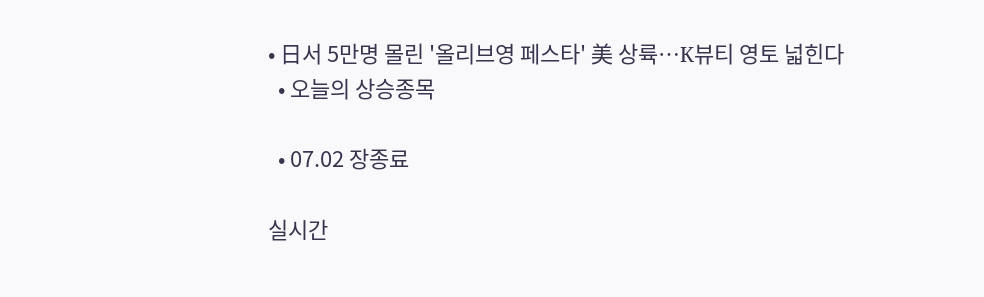• 日서 5만명 몰린 '올리브영 페스타' 美 상륙…K뷰티 영토 넓힌다
  • 오늘의 상승종목

  • 07.02 장종료

실시간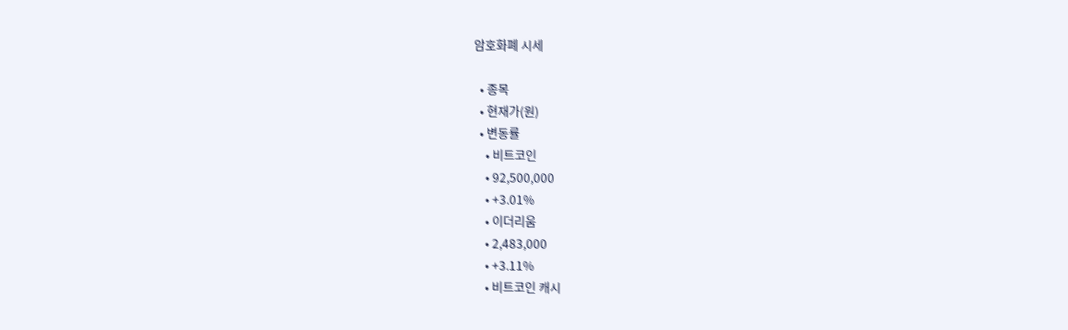암호화폐 시세

  • 종목
  • 현재가(원)
  • 변동률
    • 비트코인
    • 92,500,000
    • +3.01%
    • 이더리움
    • 2,483,000
    • +3.11%
    • 비트코인 캐시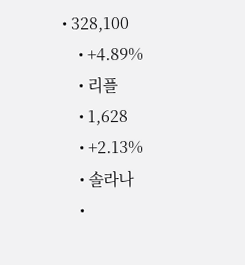• 328,100
    • +4.89%
    • 리플
    • 1,628
    • +2.13%
    • 솔라나
    •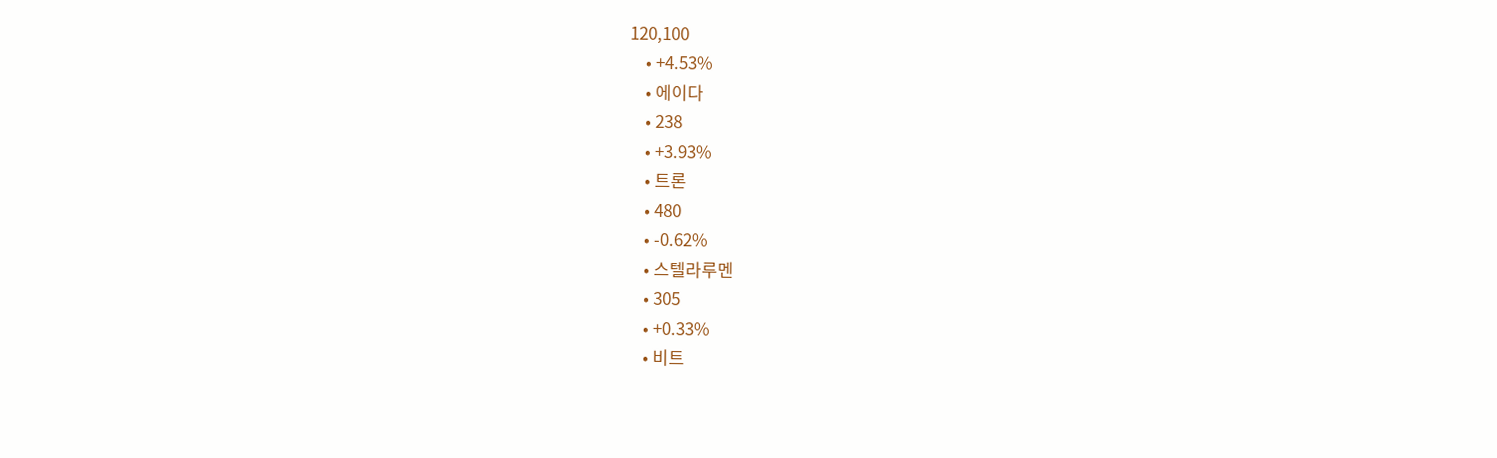120,100
    • +4.53%
    • 에이다
    • 238
    • +3.93%
    • 트론
    • 480
    • -0.62%
    • 스텔라루멘
    • 305
    • +0.33%
    • 비트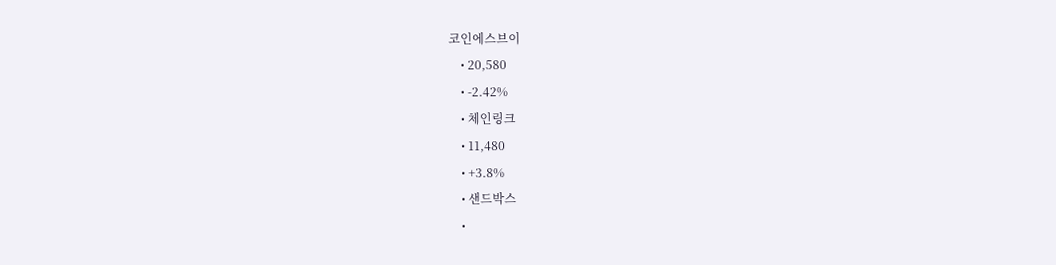코인에스브이
    • 20,580
    • -2.42%
    • 체인링크
    • 11,480
    • +3.8%
    • 샌드박스
    •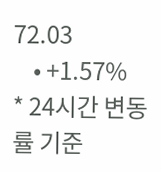72.03
    • +1.57%
* 24시간 변동률 기준